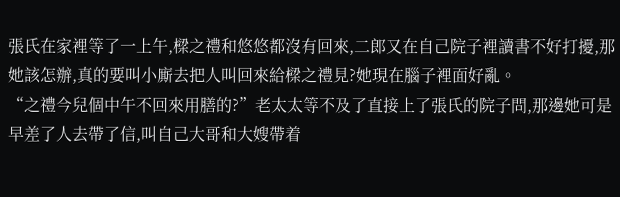張氏在家裡等了一上午,樑之禮和悠悠都沒有回來,二郎又在自己院子裡讀書不好打擾,那她該怎辦,真的要叫小廝去把人叫回來給樑之禮見?她現在腦子裡面好亂。
“之禮今兒個中午不回來用膳的?”老太太等不及了直接上了張氏的院子問,那邊她可是早差了人去帶了信,叫自己大哥和大嫂帶着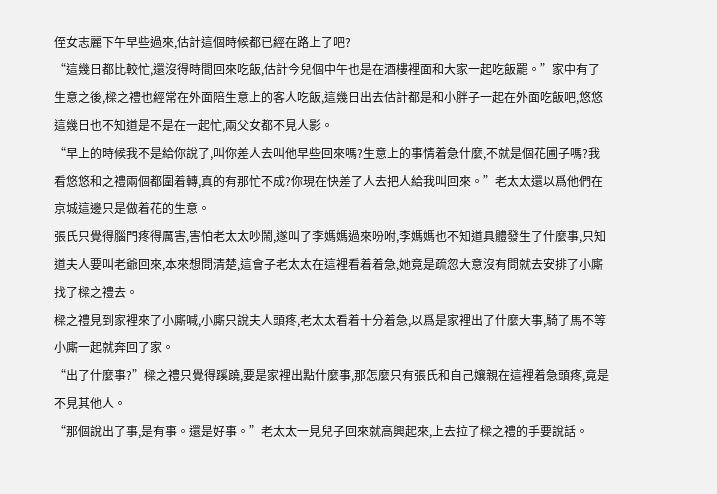侄女志麗下午早些過來,估計這個時候都已經在路上了吧?
“這幾日都比較忙,還沒得時間回來吃飯,估計今兒個中午也是在酒樓裡面和大家一起吃飯罷。”家中有了生意之後,樑之禮也經常在外面陪生意上的客人吃飯,這幾日出去估計都是和小胖子一起在外面吃飯吧,悠悠這幾日也不知道是不是在一起忙,兩父女都不見人影。
“早上的時候我不是給你說了,叫你差人去叫他早些回來嗎?生意上的事情着急什麼,不就是個花圃子嗎?我看悠悠和之禮兩個都圍着轉,真的有那忙不成?你現在快差了人去把人給我叫回來。”老太太還以爲他們在京城這邊只是做着花的生意。
張氏只覺得腦門疼得厲害,害怕老太太吵鬧,遂叫了李媽媽過來吩咐,李媽媽也不知道具體發生了什麼事,只知道夫人要叫老爺回來,本來想問清楚,這會子老太太在這裡看着着急,她竟是疏忽大意沒有問就去安排了小廝找了樑之禮去。
樑之禮見到家裡來了小廝喊,小廝只說夫人頭疼,老太太看着十分着急,以爲是家裡出了什麼大事,騎了馬不等小廝一起就奔回了家。
“出了什麼事?”樑之禮只覺得蹊蹺,要是家裡出點什麼事,那怎麼只有張氏和自己孃親在這裡着急頭疼,竟是不見其他人。
“那個說出了事,是有事。還是好事。”老太太一見兒子回來就高興起來,上去拉了樑之禮的手要說話。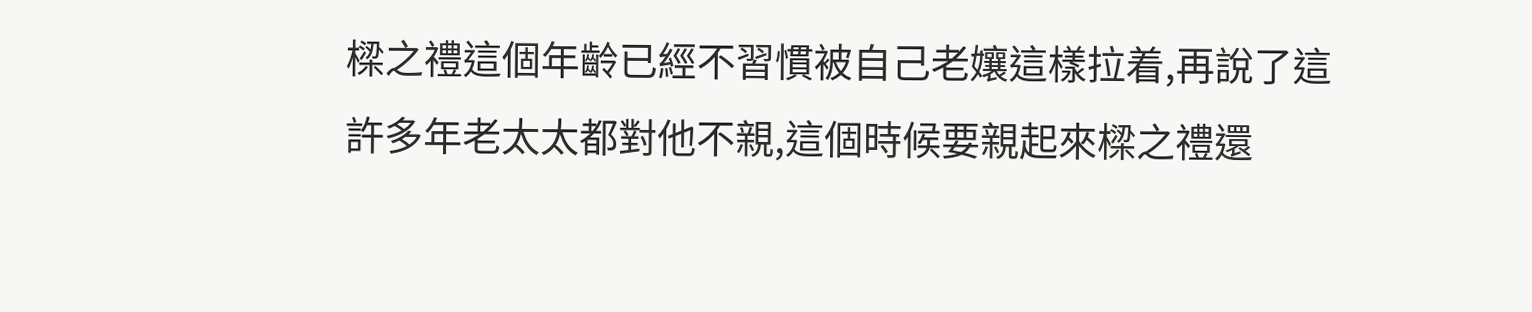樑之禮這個年齡已經不習慣被自己老孃這樣拉着,再說了這許多年老太太都對他不親,這個時候要親起來樑之禮還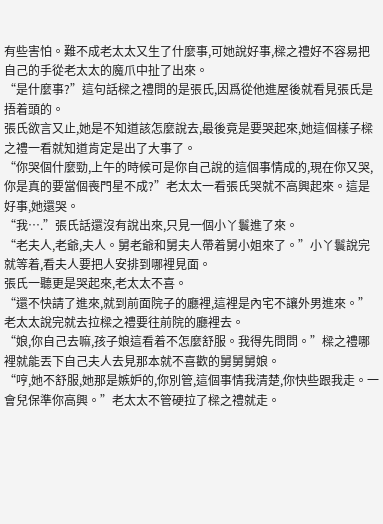有些害怕。難不成老太太又生了什麼事,可她說好事,樑之禮好不容易把自己的手從老太太的魔爪中扯了出來。
“是什麼事?”這句話樑之禮問的是張氏,因爲從他進屋後就看見張氏是捂着頭的。
張氏欲言又止,她是不知道該怎麼說去,最後竟是要哭起來,她這個樣子樑之禮一看就知道肯定是出了大事了。
“你哭個什麼勁,上午的時候可是你自己說的這個事情成的,現在你又哭,你是真的要當個喪門星不成?”老太太一看張氏哭就不高興起來。這是好事,她還哭。
“我….”張氏話還沒有說出來,只見一個小丫鬟進了來。
“老夫人,老爺,夫人。舅老爺和舅夫人帶着舅小姐來了。”小丫鬟說完就等着,看夫人要把人安排到哪裡見面。
張氏一聽更是哭起來,老太太不喜。
“還不快請了進來,就到前面院子的廳裡,這裡是內宅不讓外男進來。”老太太說完就去拉樑之禮要往前院的廳裡去。
“娘,你自己去嘛,孩子娘這看着不怎麼舒服。我得先問問。”樑之禮哪裡就能丟下自己夫人去見那本就不喜歡的舅舅舅娘。
“哼,她不舒服,她那是嫉妒的,你別管,這個事情我清楚,你快些跟我走。一會兒保準你高興。”老太太不管硬拉了樑之禮就走。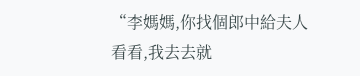“李媽媽,你找個郎中給夫人看看,我去去就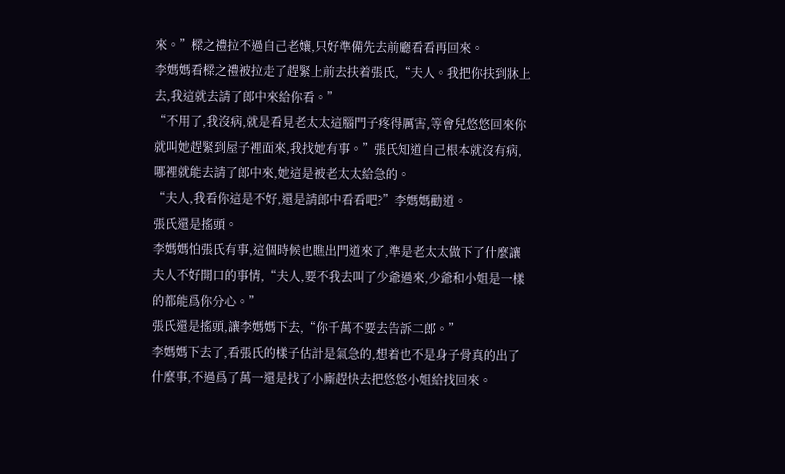來。”樑之禮拉不過自己老孃,只好準備先去前廳看看再回來。
李媽媽看樑之禮被拉走了趕緊上前去扶着張氏,“夫人。我把你扶到牀上去,我這就去請了郎中來給你看。”
“不用了,我沒病,就是看見老太太這腦門子疼得厲害,等會兒悠悠回來你就叫她趕緊到屋子裡面來,我找她有事。”張氏知道自己根本就沒有病,哪裡就能去請了郎中來,她這是被老太太給急的。
“夫人,我看你這是不好,還是請郎中看看吧?”李媽媽勸道。
張氏還是搖頭。
李媽媽怕張氏有事,這個時候也瞧出門道來了,準是老太太做下了什麼讓夫人不好開口的事情,“夫人,要不我去叫了少爺過來,少爺和小姐是一樣的都能爲你分心。”
張氏還是搖頭,讓李媽媽下去,“你千萬不要去告訴二郎。”
李媽媽下去了,看張氏的樣子估計是氣急的,想着也不是身子骨真的出了什麼事,不過爲了萬一還是找了小廝趕快去把悠悠小姐給找回來。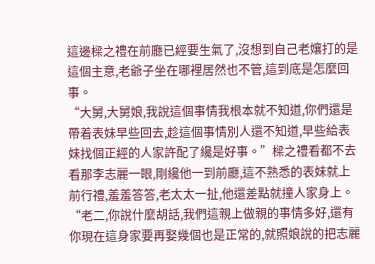這邊樑之禮在前廳已經要生氣了,沒想到自己老孃打的是這個主意,老爺子坐在哪裡居然也不管,這到底是怎麼回事。
“大舅,大舅娘,我說這個事情我根本就不知道,你們還是帶着表妹早些回去,趁這個事情別人還不知道,早些給表妹找個正經的人家許配了纔是好事。”樑之禮看都不去看那李志麗一眼,剛纔他一到前廳,這不熟悉的表妹就上前行禮,羞羞答答,老太太一扯,他還差點就撞人家身上。
“老二,你說什麼胡話,我們這親上做親的事情多好,還有你現在這身家要再娶幾個也是正常的,就照娘說的把志麗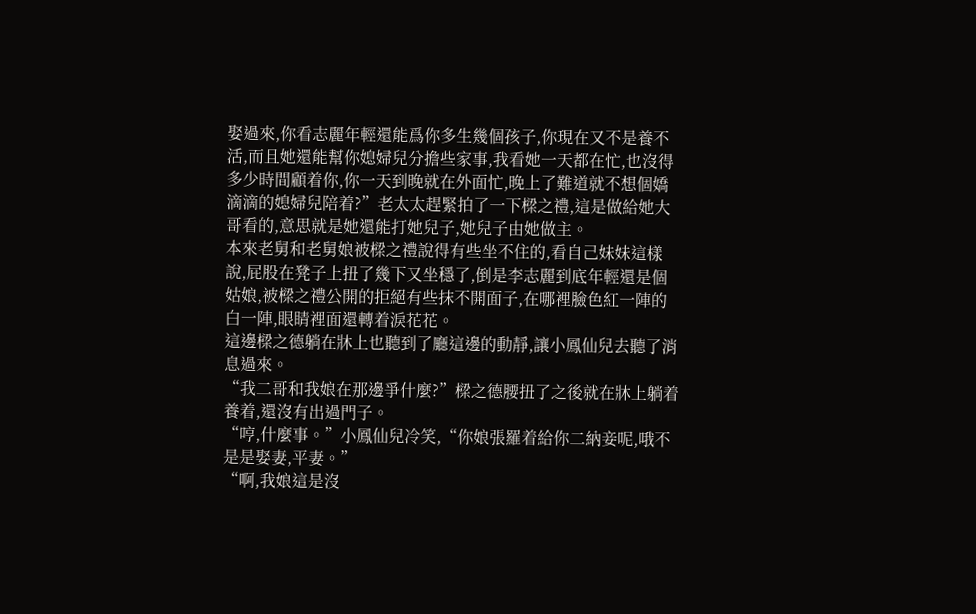娶過來,你看志麗年輕還能爲你多生幾個孩子,你現在又不是養不活,而且她還能幫你媳婦兒分擔些家事,我看她一天都在忙,也沒得多少時間顧着你,你一天到晚就在外面忙,晚上了難道就不想個嬌滴滴的媳婦兒陪着?”老太太趕緊拍了一下樑之禮,這是做給她大哥看的,意思就是她還能打她兒子,她兒子由她做主。
本來老舅和老舅娘被樑之禮說得有些坐不住的,看自己妹妹這樣說,屁股在凳子上扭了幾下又坐穩了,倒是李志麗到底年輕還是個姑娘,被樑之禮公開的拒絕有些抹不開面子,在哪裡臉色紅一陣的白一陣,眼睛裡面還轉着淚花花。
這邊樑之德躺在牀上也聽到了廳這邊的動靜,讓小鳳仙兒去聽了消息過來。
“我二哥和我娘在那邊爭什麼?”樑之德腰扭了之後就在牀上躺着養着,還沒有出過門子。
“哼,什麼事。”小鳳仙兒冷笑,“你娘張羅着給你二納妾呢,哦不是是娶妻,平妻。”
“啊,我娘這是沒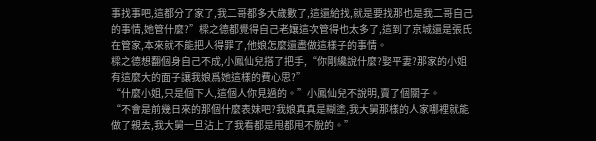事找事吧,這都分了家了,我二哥都多大歲數了,這還給找,就是要找那也是我二哥自己的事情,她管什麼?”樑之德都覺得自己老孃這次管得也太多了,這到了京城還是張氏在管家,本來就不能把人得罪了,他娘怎麼還盡做這樣子的事情。
樑之德想翻個身自己不成,小鳳仙兒搭了把手,“你剛纔說什麼?娶平妻?那家的小姐有這麼大的面子讓我娘爲她這樣的費心思?”
“什麼小姐,只是個下人,這個人你見過的。”小鳳仙兒不說明,賣了個關子。
“不會是前幾日來的那個什麼表妹吧?我娘真真是糊塗,我大舅那樣的人家哪裡就能做了親去,我大舅一旦沾上了我看都是甩都甩不脫的。”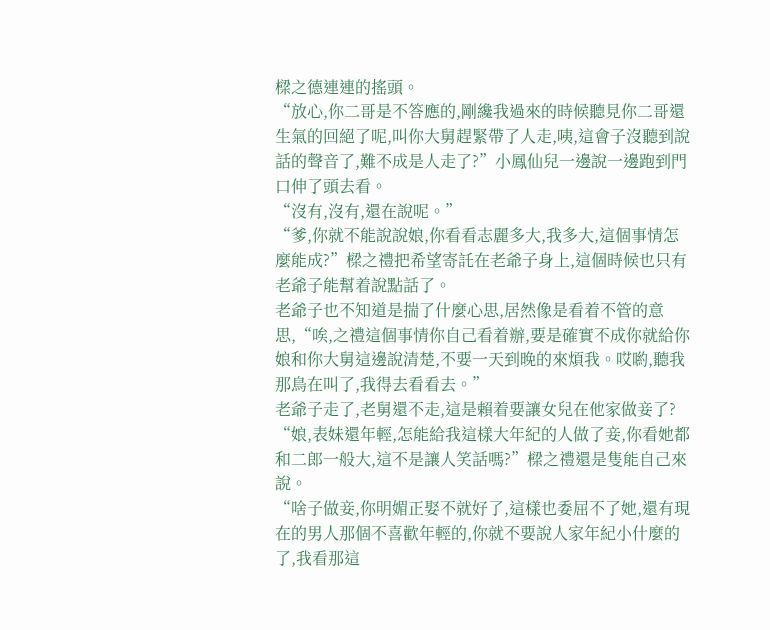樑之德連連的搖頭。
“放心,你二哥是不答應的,剛纔我過來的時候聽見你二哥還生氣的回絕了呢,叫你大舅趕緊帶了人走,咦,這會子沒聽到說話的聲音了,難不成是人走了?”小鳳仙兒一邊說一邊跑到門口伸了頭去看。
“沒有,沒有,還在說呢。”
“爹,你就不能說說娘,你看看志麗多大,我多大,這個事情怎麼能成?”樑之禮把希望寄託在老爺子身上,這個時候也只有老爺子能幫着說點話了。
老爺子也不知道是揣了什麼心思,居然像是看着不管的意思,“唉,之禮這個事情你自己看着辦,要是確實不成你就給你娘和你大舅這邊說清楚,不要一天到晚的來煩我。哎喲,聽我那鳥在叫了,我得去看看去。”
老爺子走了,老舅還不走,這是賴着要讓女兒在他家做妾了?
“娘,表妹還年輕,怎能給我這樣大年紀的人做了妾,你看她都和二郎一般大,這不是讓人笑話嗎?”樑之禮還是隻能自己來說。
“啥子做妾,你明媚正娶不就好了,這樣也委屈不了她,還有現在的男人那個不喜歡年輕的,你就不要說人家年紀小什麼的了,我看那這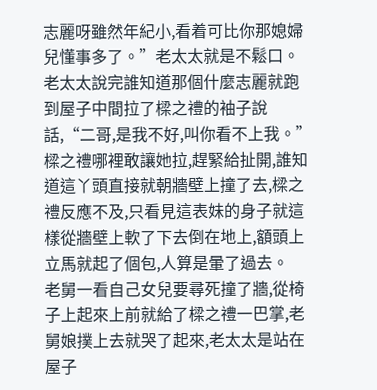志麗呀雖然年紀小,看着可比你那媳婦兒懂事多了。”老太太就是不鬆口。
老太太說完誰知道那個什麼志麗就跑到屋子中間拉了樑之禮的袖子說話,“二哥,是我不好,叫你看不上我。”
樑之禮哪裡敢讓她拉,趕緊給扯開,誰知道這丫頭直接就朝牆壁上撞了去,樑之禮反應不及,只看見這表妹的身子就這樣從牆壁上軟了下去倒在地上,額頭上立馬就起了個包,人算是暈了過去。
老舅一看自己女兒要尋死撞了牆,從椅子上起來上前就給了樑之禮一巴掌,老舅娘撲上去就哭了起來,老太太是站在屋子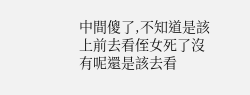中間傻了,不知道是該上前去看侄女死了沒有呢還是該去看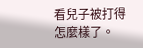看兒子被打得怎麼樣了。